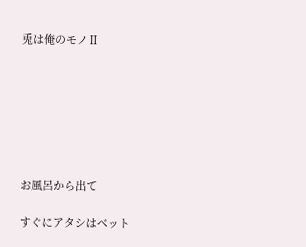兎は俺のモノⅡ







お風呂から出て

すぐにアタシはベット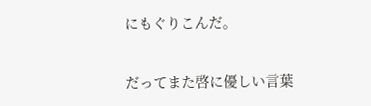にもぐりこんだ。

だってまた啓に優しい言葉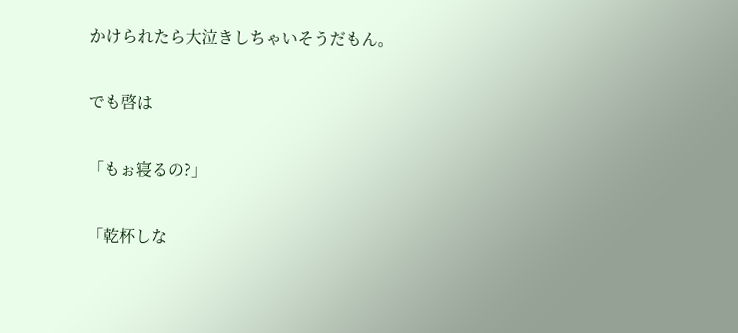かけられたら大泣きしちゃいそうだもん。

でも啓は

「もぉ寝るの?」

「乾杯しな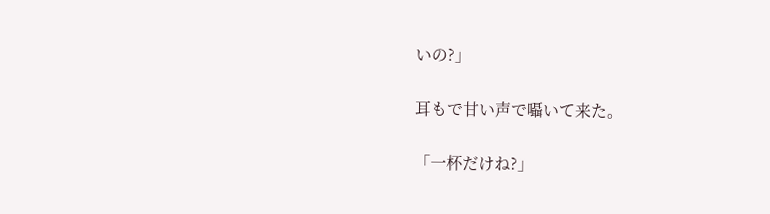いの?」

耳もで甘い声で囁いて来た。

「一杯だけね?」